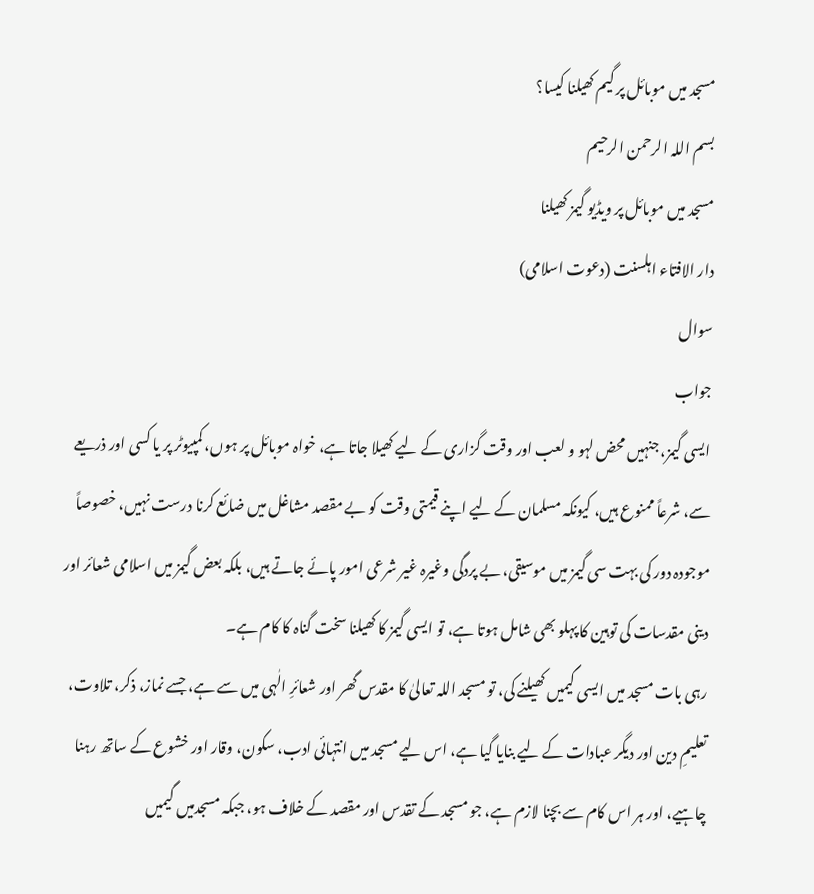مسجد میں موبائل پر گیم کھیلنا کیسا؟
بسم اللہ الرحمن الرحيم
مسجد میں موبائل پر ویڈیو گیمز کھیلنا
دار الافتاء اہلسنت (دعوت اسلامی)
سوال
جواب
ایسی گیمز، جنہیں محض لہو و لعب اور وقت گزاری کے لیے کھیلا جاتا ہے، خواہ موبائل پر ہوں، کمپیوٹر پر یا کسی اور ذریعے سے، شرعاً ممنوع ہیں، کیونکہ مسلمان کے لیے اپنے قیمتی وقت کو بے مقصد مشاغل میں ضائع کرنا درست نہیں، خصوصاً موجودہ دور کی بہت سی گیمز میں موسیقی، بے پردگی وغیرہ غیر شرعی امور پائے جاتے ہیں، بلکہ بعض گیمز میں اسلامی شعائر اور دینی مقدسات کی توہین کا پہلو بھی شامل ہوتا ہے، تو ایسی گیمز کا کھیلنا سخت گناہ کا کام ہے۔
رہی بات مسجد میں ایسی گیمیں کھیلنے کی، تو مسجد اللہ تعالیٰ کا مقدس گھر اور شعائرِ الٰہی میں سے ہے، جسے نماز، ذکر، تلاوت، تعلیمِ دین اور دیگر عبادات کے لیے بنایا گیا ہے، اس لیے مسجد میں انتہائی ادب، سکون، وقار اور خشوع کے ساتھ رہنا چاہیے، اور ہر اس کام سے بچنا لازم ہے، جو مسجد کے تقدس اور مقصد کے خلاف ہو، جبکہ مسجدمیں گیمیں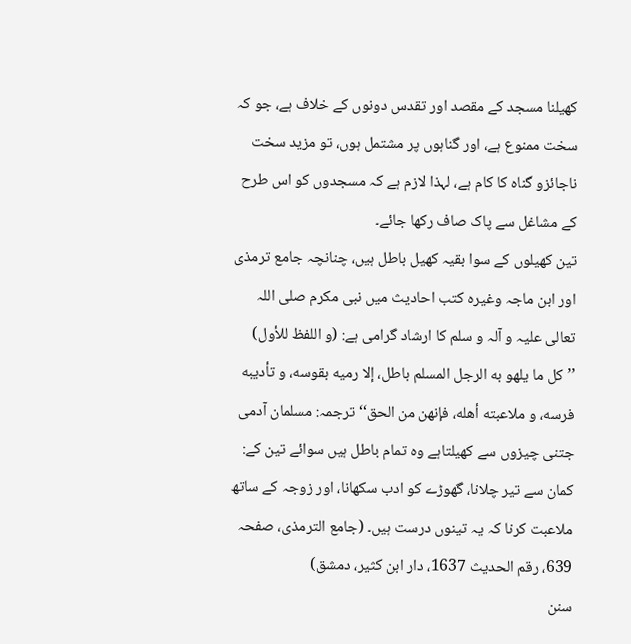کھیلنا مسجد کے مقصد اور تقدس دونوں کے خلاف ہے، جو کہ سخت ممنوع ہے، اور گناہوں پر مشتمل ہوں، تو مزید سخت ناجائزو گناہ کا کام ہے، لہذا لازم ہے کہ مسجدوں کو اس طرح کے مشاغل سے پاک صاف رکھا جائے۔
تین کھیلوں کے سوا بقیہ کھیل باطل ہیں، چنانچہ جامع ترمذی اور ابن ماجہ وغیرہ کتب احادیث میں نبی مکرم صلی اللہ تعالی علیہ و آلہ و سلم کا ارشاد گرامی ہے: (و اللفظ للأول) ’’كل ما يلهو به الرجل المسلم باطل، إلا رميه بقوسه، و تأديبه فرسه، و ملاعبته أهله، فإنهن من الحق‘‘ ترجمہ: مسلمان آدمی جتنی چیزوں سے کھیلتاہے وہ تمام باطل ہیں سوائے تین کے: کمان سے تیر چلانا، گھوڑے کو ادب سکھانا، اور زوجہ کے ساتھ ملاعبت کرنا کہ یہ تینوں درست ہیں۔ (جامع الترمذى، صفحہ 639، رقم الحدیث 1637، دار ابن کثیر، دمشق)
سنن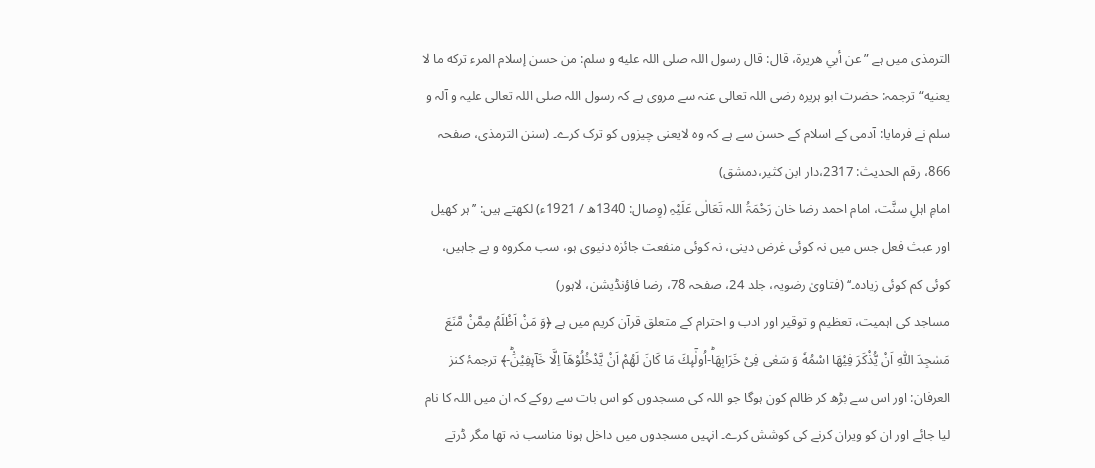الترمذی میں ہے ”عن أبي هريرة، قال: قال رسول اللہ صلى اللہ عليه و سلم: من حسن إسلام المرء تركه ما لا يعنيه“ ترجمہ: حضرت ابو ہریرہ رضی اللہ تعالی عنہ سے مروی ہے کہ رسول اللہ صلی اللہ تعالی علیہ و آلہ و سلم نے فرمایا: آدمی کے اسلام کے حسن سے ہے کہ وہ لایعنی چیزوں کو ترک کرے۔ (سنن الترمذی، صفحہ 866، رقم الحدیث: 2317،دار ابن کثیر،دمشق)
امامِ اہلِ سنَّت، امام احمد رضا خان رَحْمَۃُ اللہ تَعَالٰی عَلَیْہِ (وِصال: 1340ھ / 1921ء) لکھتے ہیں: ’’ہر کھیل اور عبث فعل جس میں نہ کوئی غرض دینی، نہ کوئی منفعت جائزہ دنیوی ہو، سب مکروہ و بے جاہیں، کوئی کم کوئی زیادہ۔‘‘ (فتاویٰ رضویہ، جلد 24، صفحہ 78، رضا فاؤنڈیشن، لاہور)
مساجد کی اہمیت، تعظیم و توقیر اور ادب و احترام کے متعلق قرآن کریم میں ہے ﴿وَ مَنْ اَظْلَمُ مِمَّنْ مَّنَعَ مَسٰجِدَ اللّٰهِ اَنْ یُّذْكَرَ فِیْهَا اسْمُهٗ وَ سَعٰى فِیْ خَرَابِهَاؕ-اُولٰٓىٕكَ مَا كَانَ لَهُمْ اَنْ یَّدْخُلُوْهَاۤ اِلَّا خَآىٕفِیْنَ۬ؕ-﴾ ترجمۂ کنز العرفان: اور اس سے بڑھ کر ظالم کون ہوگا جو اللہ کی مسجدوں کو اس بات سے روکے کہ ان میں اللہ کا نام لیا جائے اور ان کو ویران کرنے کی کوشش کرے۔ انہیں مسجدوں میں داخل ہونا مناسب نہ تھا مگر ڈرتے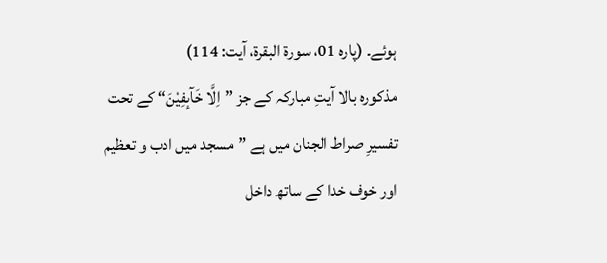ہوئے۔ (پارہ 01، سورۃ البقرۃ، آیت: 114)
مذکورہ بالا آیتِ مبارکہ کے جز ”اِلَّا خَآىٕفِیْنَ“ کے تحت تفسیرِ صراط الجنان میں ہے ”مسجد میں ادب و تعظیم اور خوف خدا کے ساتھ داخل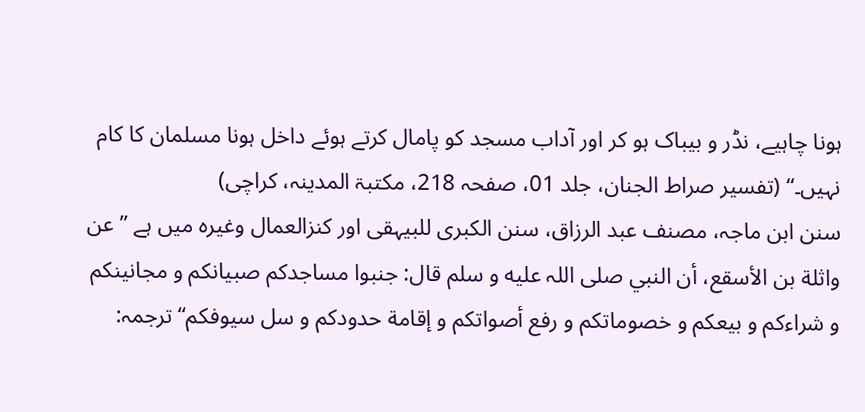ہونا چاہیے، نڈر و بیباک ہو کر اور آداب مسجد کو پامال کرتے ہوئے داخل ہونا مسلمان کا کام نہیں۔“ (تفسیر صراط الجنان، جلد 01، صفحہ 218، مکتبۃ المدینہ، کراچی)
سنن ابن ماجہ، مصنف عبد الرزاق، سنن الکبری للبیہقی اور کنزالعمال وغیرہ میں ہے ”عن واثلة بن الأسقع، أن النبي صلى اللہ عليه و سلم قال: جنبوا مساجدكم صبيانكم و مجانينكم و شراءكم و بيعكم و خصوماتكم و رفع أصواتكم و إقامة حدودكم و سل سيوفكم“ ترجمہ: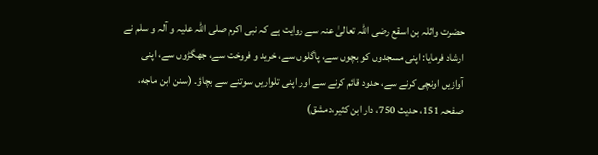حضرت واثلہ بن اسقع رضی اللہ تعالیٰ عنہ سے روایت ہے کہ نبی اکرم صلی اللہ علیہ و آلہ و سلم نے ارشاد فرمایا: اپنی مسجدوں کو بچوں سے، پاگلوں سے، خرید و فروخت سے، جھگڑوں سے، اپنی آوازیں اونچی کرنے سے، حدود قائم کرنے سے اور اپنی تلواریں سوتنے سے بچاؤ۔ (سنن ابن ماجه، صفحہ 151، حدیث 750، دار ابن کثیر،دمشق)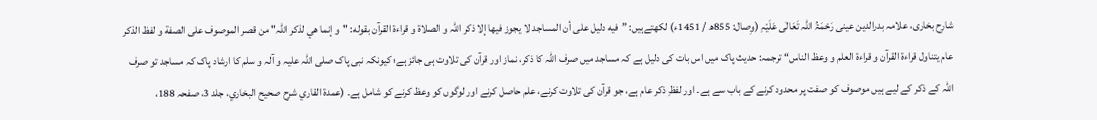شارِح بخاری، علامہ بدرالدین عینی رَحْمَۃُ اللہ تَعَالٰی عَلَیْہِ (وِصال: 855ھ / 1451ء) لکھتےہیں: ”فيه دليل على أن المساجد لا يجوز فيها إلا ذكر اللہ و الصلاة و قراءة القرآن بقوله: "و إنما هي لذكر اللہ" من قصر الموصوف على الصفة و لفظ الذكر عام يتناول قراءة القرآن و قراءة العلم و وعظ الناس“ ترجمہ: حدیث پاک میں اس بات کی دلیل ہے کہ مساجد میں صرف اللہ کا ذکر، نماز اور قرآن کی تلاوت ہی جائز ہے؛ کیونکہ نبی پاک صلی اللہ علیہ و آلہ و سلم کا ارشاد پاک کہ مساجد تو صرف اللہ کے ذکر کے لیے ہیں موصوف کو صفت پر محدود کرنے کے باب سے ہے۔ اور لفظِ ذکر عام ہے، جو قرآن کی تلاوت کرنے، علم حاصل کرنے اور لوگوں کو وعظ کرنے کو شامل ہے۔ (عمدة القاري شرح صحيح البخاري، جلد 3، صفحہ 188،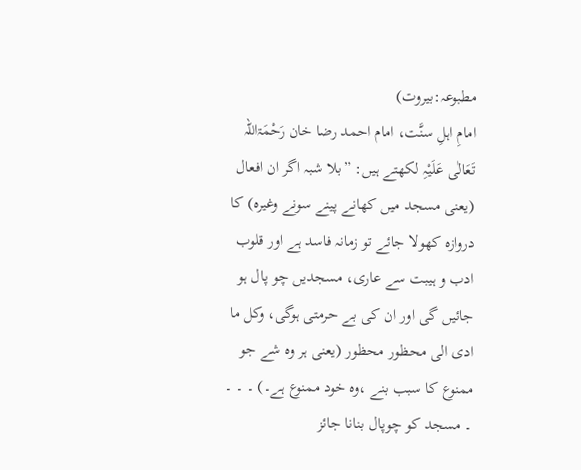مطبوعہ:بیروت)
امامِ اہلِ سنَّت، امام احمد رضا خان رَحْمَۃاللہ تَعَالٰی عَلَیْہِ لکھتے ہیں: ”بلا شبہ اگر ان افعال (یعنی مسجد میں کھانے پینے سونے وغیرہ) کا دروازہ کھولا جائے تو زمانہ فاسد ہے اور قلوب ادب و ہیبت سے عاری، مسجدیں چو پال ہو جائیں گی اور ان کی بے حرمتی ہوگی، وکل ما ادی الی محظور محظور (یعنی ہر وہ شے جو ممنوع کا سبب بنے ،وہ خود ممنوع ہے۔) ۔ ۔ ۔ ۔ مسجد کو چوپال بنانا جائز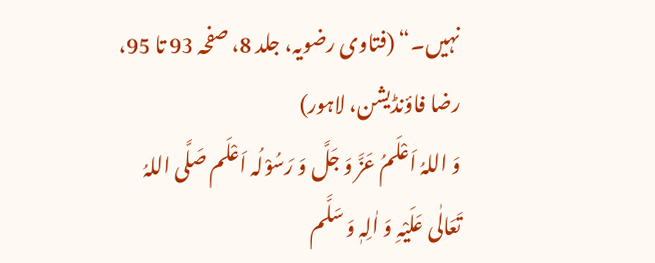نہیں۔“ (فتاوی رضویہ، جلد 8، صفحہ 93 تا 95، رضا فاؤنڈیشن، لاہور)
وَ اللہُ اَعْلَمُ عَزَّ وَ جَلَّ وَ رَسُوْلُہ اَعْلَم صَلَّی اللہُ تَعَالٰی عَلَیْہِ وَ اٰلِہٖ وَ سَلَّم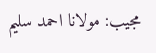مجیب: مولانا احمد سلیم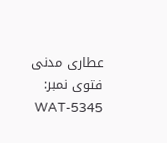عطاری مدنی
فتوی نمبر: WAT-5345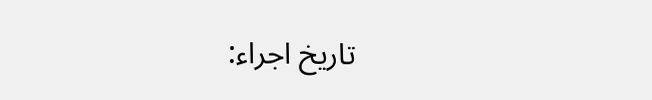تاریخ اجراء: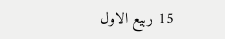15 ربیع الاول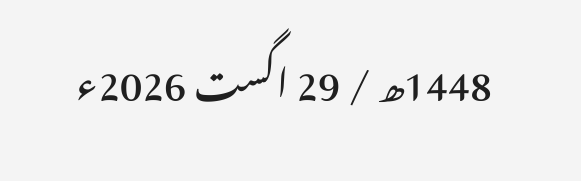1448ھ / 29 اگست 2026ء